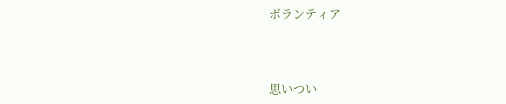ボランティア



思いつい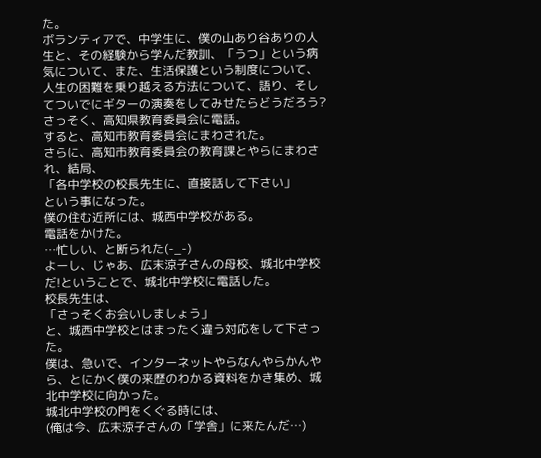た。
ボランティアで、中学生に、僕の山あり谷ありの人生と、その経験から学んだ教訓、「うつ」という病気について、また、生活保護という制度について、人生の困難を乗り越える方法について、語り、そしてついでにギターの演奏をしてみせたらどうだろう?
さっそく、高知県教育委員会に電話。
すると、高知市教育委員会にまわされた。
さらに、高知市教育委員会の教育課とやらにまわされ、結局、
「各中学校の校長先生に、直接話して下さい」
という事になった。
僕の住む近所には、城西中学校がある。
電話をかけた。
…忙しい、と断られた(-_-)
よーし、じゃあ、広末涼子さんの母校、城北中学校だ!ということで、城北中学校に電話した。
校長先生は、
「さっそくお会いしましょう」
と、城西中学校とはまったく違う対応をして下さった。
僕は、急いで、インターネットやらなんやらかんやら、とにかく僕の来歴のわかる資料をかき集め、城北中学校に向かった。
城北中学校の門をくぐる時には、
(俺は今、広末涼子さんの「学舎」に来たんだ…)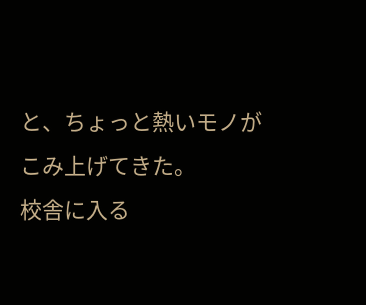と、ちょっと熱いモノがこみ上げてきた。
校舎に入る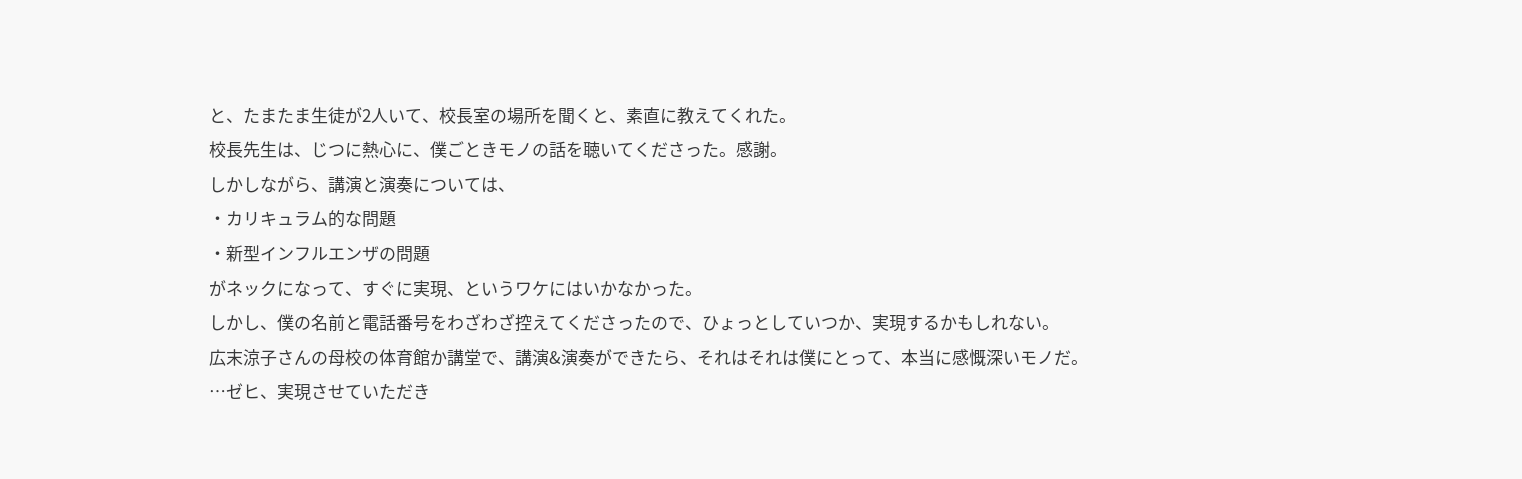と、たまたま生徒が2人いて、校長室の場所を聞くと、素直に教えてくれた。
校長先生は、じつに熱心に、僕ごときモノの話を聴いてくださった。感謝。
しかしながら、講演と演奏については、
・カリキュラム的な問題
・新型インフルエンザの問題
がネックになって、すぐに実現、というワケにはいかなかった。
しかし、僕の名前と電話番号をわざわざ控えてくださったので、ひょっとしていつか、実現するかもしれない。
広末涼子さんの母校の体育館か講堂で、講演&演奏ができたら、それはそれは僕にとって、本当に感慨深いモノだ。
…ゼヒ、実現させていただき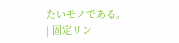たいモノである。
| 固定リン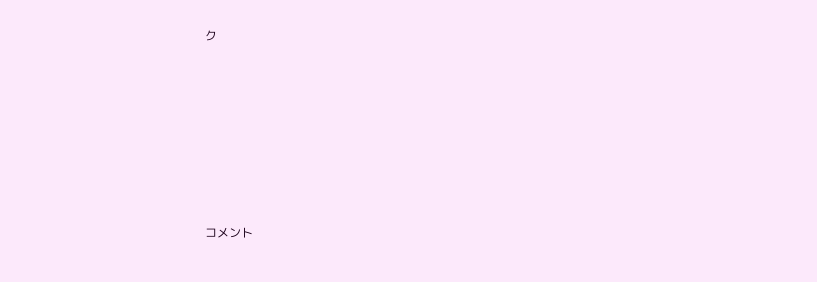ク














コメント